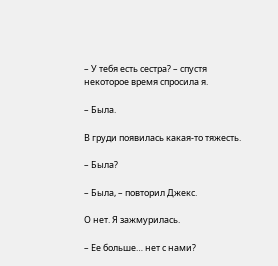– У тебя есть сестра? – спустя некоторое время спросила я.

– Была.

В груди появилась какая-то тяжесть.

– Была?

– Была, – повторил Джекс.

О нет. Я зажмурилась.

– Ее больше… нет с нами?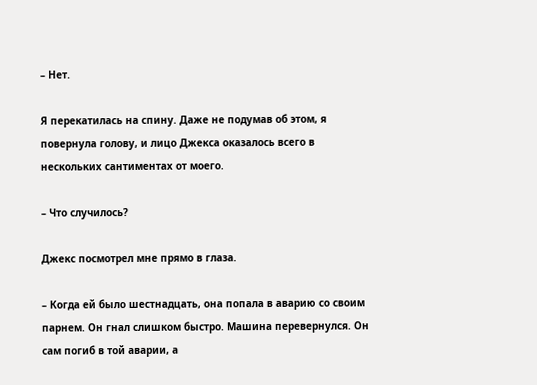– Нет.

Я перекатилась на спину. Даже не подумав об этом, я повернула голову, и лицо Джекса оказалось всего в нескольких сантиментах от моего.

– Что случилось?

Джекс посмотрел мне прямо в глаза.

– Когда ей было шестнадцать, она попала в аварию со своим парнем. Он гнал слишком быстро. Машина перевернулся. Он сам погиб в той аварии, а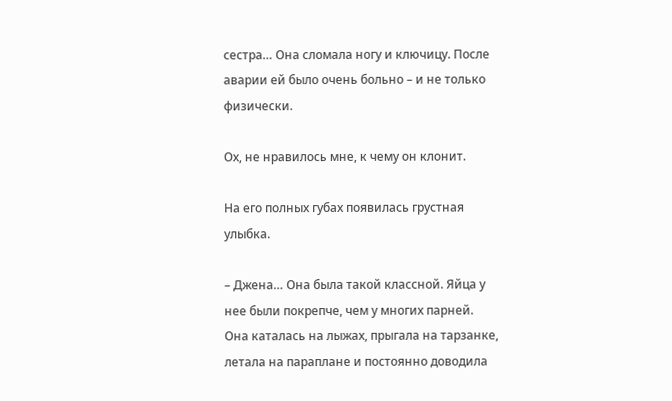сестра… Она сломала ногу и ключицу. После аварии ей было очень больно – и не только физически.

Ох, не нравилось мне, к чему он клонит.

На его полных губах появилась грустная улыбка.

– Джена… Она была такой классной. Яйца у нее были покрепче, чем у многих парней. Она каталась на лыжах, прыгала на тарзанке, летала на параплане и постоянно доводила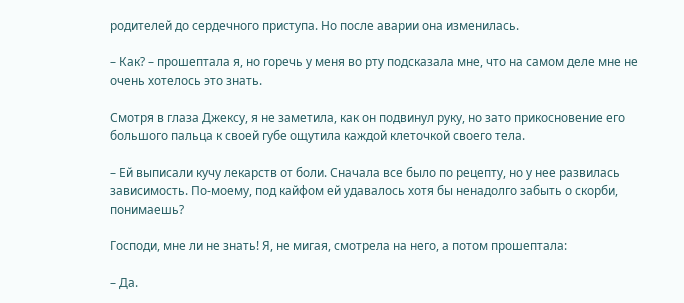родителей до сердечного приступа. Но после аварии она изменилась.

– Как? – прошептала я, но горечь у меня во рту подсказала мне, что на самом деле мне не очень хотелось это знать.

Смотря в глаза Джексу, я не заметила, как он подвинул руку, но зато прикосновение его большого пальца к своей губе ощутила каждой клеточкой своего тела.

– Ей выписали кучу лекарств от боли. Сначала все было по рецепту, но у нее развилась зависимость. По-моему, под кайфом ей удавалось хотя бы ненадолго забыть о скорби, понимаешь?

Господи, мне ли не знать! Я, не мигая, смотрела на него, а потом прошептала:

– Да.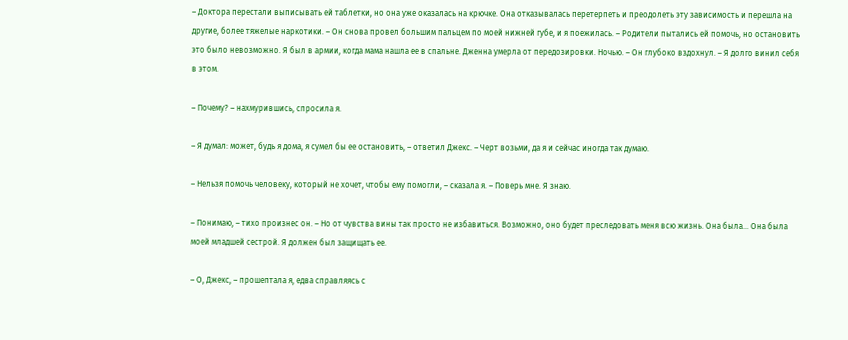– Доктора перестали выписывать ей таблетки, но она уже оказалась на крючке. Она отказывалась перетерпеть и преодолеть эту зависимость и перешла на другие, более тяжелые наркотики. – Он снова провел большим пальцем по моей нижней губе, и я поежилась. – Родители пытались ей помочь, но остановить это было невозможно. Я был в армии, когда мама нашла ее в спальне. Дженна умерла от передозировки. Ночью. – Он глубоко вздохнул. – Я долго винил себя в этом.

– Почему? – нахмурившись, спросила я.

– Я думал: может, будь я дома, я сумел бы ее остановить, – ответил Джекс. – Черт возьми, да я и сейчас иногда так думаю.

– Нельзя помочь человеку, который не хочет, чтобы ему помогли, – сказала я. – Поверь мне. Я знаю.

– Понимаю, – тихо произнес он. – Но от чувства вины так просто не избавиться. Возможно, оно будет преследовать меня всю жизнь. Она была… Она была моей младшей сестрой. Я должен был защищать ее.

– О, Джекс, – прошептала я, едва справляясь с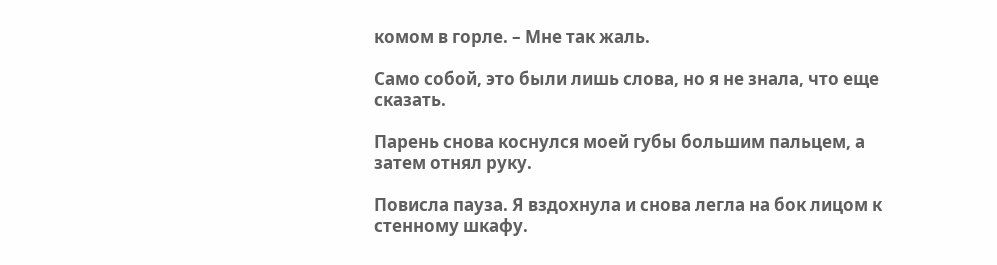комом в горле. – Мне так жаль.

Само собой, это были лишь слова, но я не знала, что еще сказать.

Парень снова коснулся моей губы большим пальцем, а затем отнял руку.

Повисла пауза. Я вздохнула и снова легла на бок лицом к стенному шкафу.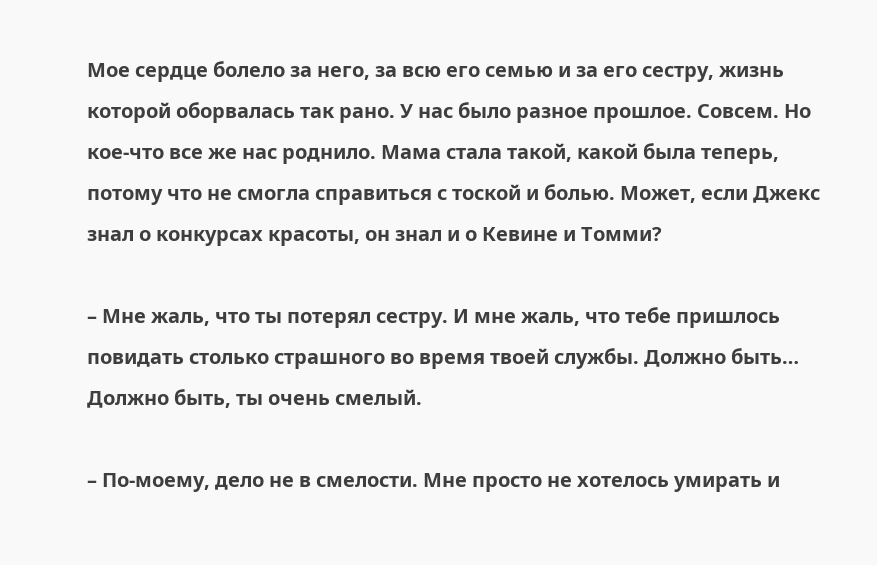Мое сердце болело за него, за всю его семью и за его сестру, жизнь которой оборвалась так рано. У нас было разное прошлое. Совсем. Но кое-что все же нас роднило. Мама стала такой, какой была теперь, потому что не смогла справиться с тоской и болью. Может, если Джекс знал о конкурсах красоты, он знал и о Кевине и Томми?

– Мне жаль, что ты потерял сестру. И мне жаль, что тебе пришлось повидать столько страшного во время твоей службы. Должно быть… Должно быть, ты очень смелый.

– По-моему, дело не в смелости. Мне просто не хотелось умирать и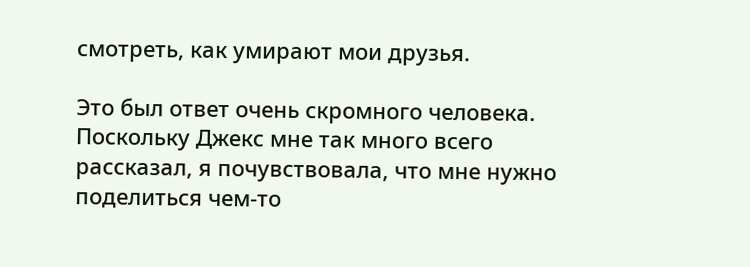смотреть, как умирают мои друзья.

Это был ответ очень скромного человека. Поскольку Джекс мне так много всего рассказал, я почувствовала, что мне нужно поделиться чем-то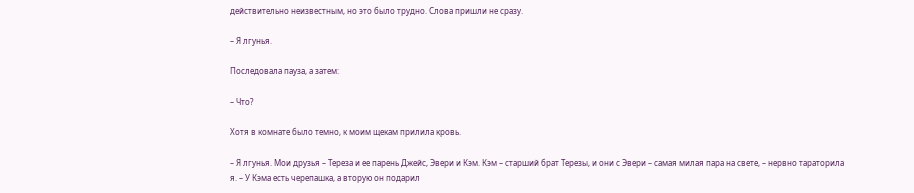действительно неизвестным, но это было трудно. Слова пришли не сразу.

– Я лгунья.

Последовала пауза, а затем:

– Что?

Хотя в комнате было темно, к моим щекам прилила кровь.

– Я лгунья. Мои друзья – Тереза и ее парень Джейс, Эвери и Кэм. Кэм – старший брат Терезы, и они с Эвери – самая милая пара на свете, – нервно тараторила я. – У Кэма есть черепашка, а вторую он подарил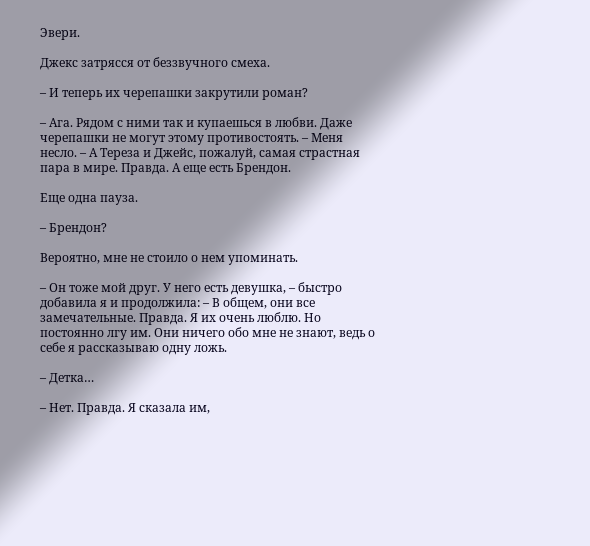Эвери.

Джекс затрясся от беззвучного смеха.

– И теперь их черепашки закрутили роман?

– Ага. Рядом с ними так и купаешься в любви. Даже черепашки не могут этому противостоять. – Меня несло. – А Тереза и Джейс, пожалуй, самая страстная пара в мире. Правда. А еще есть Брендон.

Еще одна пауза.

– Брендон?

Вероятно, мне не стоило о нем упоминать.

– Он тоже мой друг. У него есть девушка, – быстро добавила я и продолжила: – В общем, они все замечательные. Правда. Я их очень люблю. Но постоянно лгу им. Они ничего обо мне не знают, ведь о себе я рассказываю одну ложь.

– Детка…

– Нет. Правда. Я сказала им,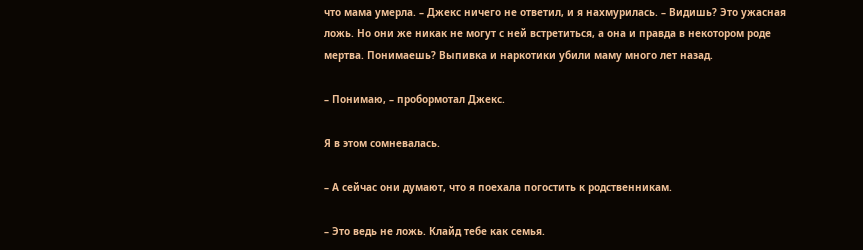что мама умерла. – Джекс ничего не ответил, и я нахмурилась. – Видишь? Это ужасная ложь. Но они же никак не могут с ней встретиться, а она и правда в некотором роде мертва. Понимаешь? Выпивка и наркотики убили маму много лет назад.

– Понимаю, – пробормотал Джекс.

Я в этом сомневалась.

– А сейчас они думают, что я поехала погостить к родственникам.

– Это ведь не ложь. Клайд тебе как семья.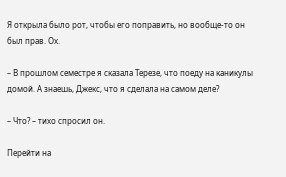Я открыла было рот, чтобы его поправить, но вообще-то он был прав. Ох.

– В прошлом семестре я сказала Терезе, что поеду на каникулы домой. А знаешь, Джекс, что я сделала на самом деле?

– Что? – тихо спросил он.

Перейти на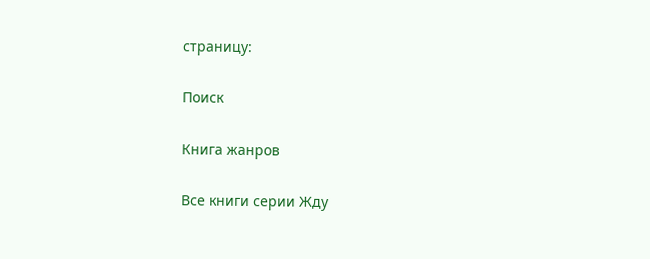страницу:

Поиск

Книга жанров

Все книги серии Жду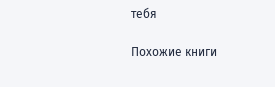тебя

Похожие книги